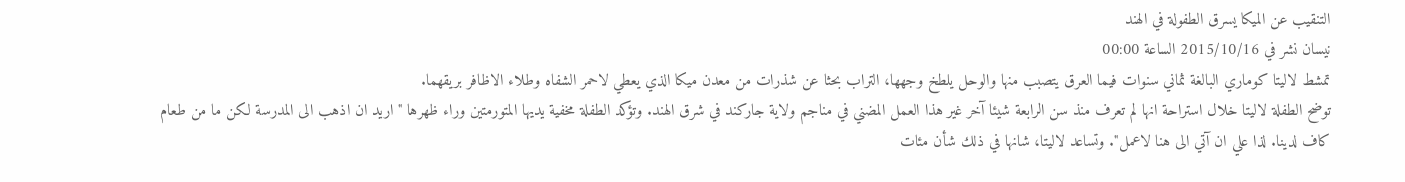التنقيب عن الميكا يسرق الطفولة في الهند
نيسان نشر في 2015/10/16 الساعة 00:00
تمشط لاليتا كوماري البالغة ثماني سنوات فيما العرق يتصبب منها والوحل يلطخ وجهها، التراب بحثا عن شذرات من معدن ميكا الذي يعطي لاحمر الشفاه وطلاء الاظافر بريقهما.
توضح الطفلة لاليتا خلال استراحة انها لم تعرف منذ سن الرابعة شيئا آخر غير هذا العمل المضني في مناجم ولاية جاركند في شرق الهند. وتؤكد الطفلة مخفية يديها المتورمتين وراء ظهرها "اريد ان اذهب الى المدرسة لكن ما من طعام كاف لدينا. لذا علي ان آتي الى هنا لاعمل". وتساعد لاليتا، شانها في ذلك شأن مئات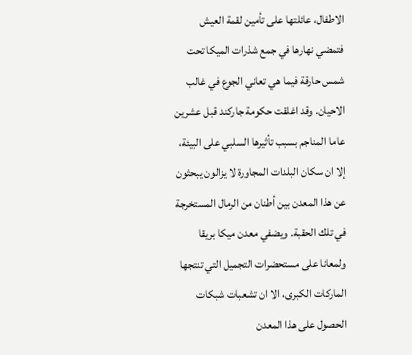الاطفال، عائلتها على تأمين لقمة العيش فتمضي نهارها في جمع شذرات الميكا تحت شمس حارقة فيما هي تعاني الجوع في غالب الاحيان. وقد اغلقت حكومة جاركند قبل عشرين عاما المناجم بسبب تأثيرها السلبي على البيئة، إلا ان سكان البلدات المجاورة لا يزالون يبحثون عن هذا المعدن بين أطنان من الرمال المستخرجة في تلك الحقبة. ويضفي معدن ميكا بريقا ولمعانا على مستحضرات التجميل التي تنتجها الماركات الكبرى، الا ان تشعبات شبكات الحصول على هذا المعدن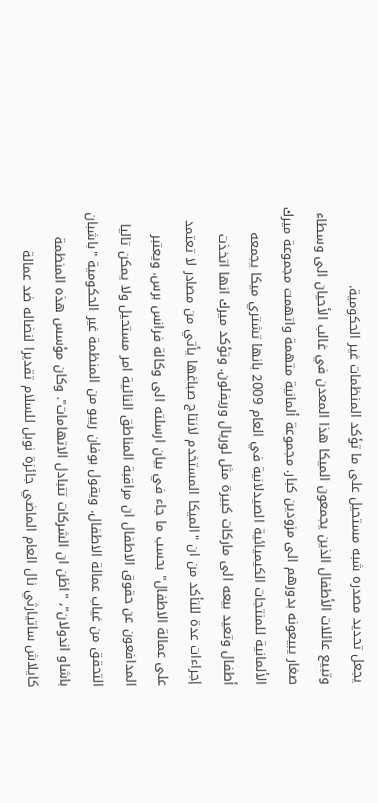يجعل تحديد مصدره شبه مستحيل على ما تؤكد المنظمات غير الحكومية.
وتبيع عائلات الأطفال الذين يجمعون الميكا هذا المعدن في غالب الأحيان الى وسطاء صغار يبيعونه بدورهم الى مزودين كبار. مجموعة ألمانية متهمة واتهمت مجموعة ميرك الألمانية للمنتجات الكيميائية الصيدلانية في العام 2009 بانها تشتري ميكا يجمعه أطفال وتعيد بيعه الى ماركات كبيرة مثل لوريال وريفلون. وتؤكد ميرك انها اتخذت إجراءات عدة للتأكد من ان "الميكا المستخدم لانتاج صباغها يأتي من مصادر لا تعتمد على عمالة الاطفال" بحسب ما جاء في بيان ارسلته الى وكالة فرانس برس. ويعتبر المدافعون عن حقوق الاطفال ان مراقبة المناطق النائية امر مستحيل ولا يمكن تاليا التحقق من غياب عمالة الاطفال. ويقول بوفان ريبو من المنظمة غير الحكومية "باشبان باشاو اندولان"، "اظن ان الشركات تتبادل الاتهامات". وكان مؤسس هذه المنظمة كايلاش ساتيارثي نال العام الماضي جائزة نوبل للسلام تقديرا لنضاله ضد عمالة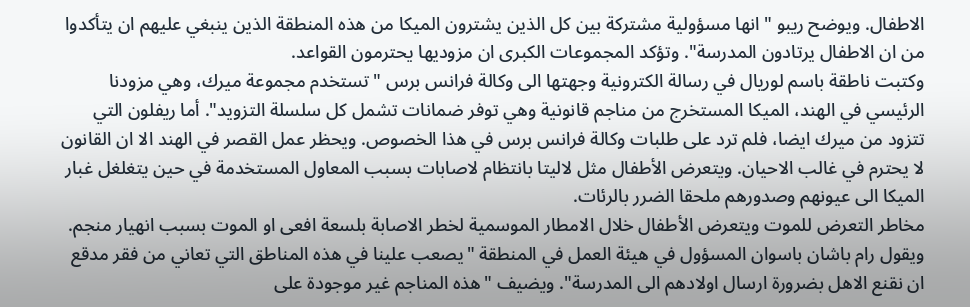الاطفال. ويوضح ريبو "انها مسؤولية مشتركة بين كل الذين يشترون الميكا من هذه المنطقة الذين ينبغي عليهم ان يتأكدوا من ان الاطفال يرتادون المدرسة". وتؤكد المجموعات الكبرى ان مزوديها يحترمون القواعد.
وكتبت ناطقة باسم لوريال في رسالة الكترونية وجهتها الى وكالة فرانس برس "تستخدم مجموعة ميرك، وهي مزودنا الرئيسي في الهند، الميكا المستخرج من مناجم قانونية وهي توفر ضمانات تشمل كل سلسلة التزويد". أما ريفلون التي تتزود من ميرك ايضا، فلم ترد على طلبات وكالة فرانس برس في هذا الخصوص. ويحظر عمل القصر في الهند الا ان القانون لا يحترم في غالب الاحيان. ويتعرض الأطفال مثل لاليتا بانتظام لاصابات بسبب المعاول المستخدمة في حين يتغلغل غبار الميكا الى عيونهم وصدورهم ملحقا الضرر بالرئات.
مخاطر التعرض للموت ويتعرض الأطفال خلال الامطار الموسمية لخطر الاصابة بلسعة افعى او الموت بسبب انهيار منجم. ويقول رام باشان باسوان المسؤول في هيئة العمل في المنطقة "يصعب علينا في هذه المناطق التي تعاني من فقر مدقع ان نقنع الاهل بضرورة ارسال اولادهم الى المدرسة". ويضيف "هذه المناجم غير موجودة على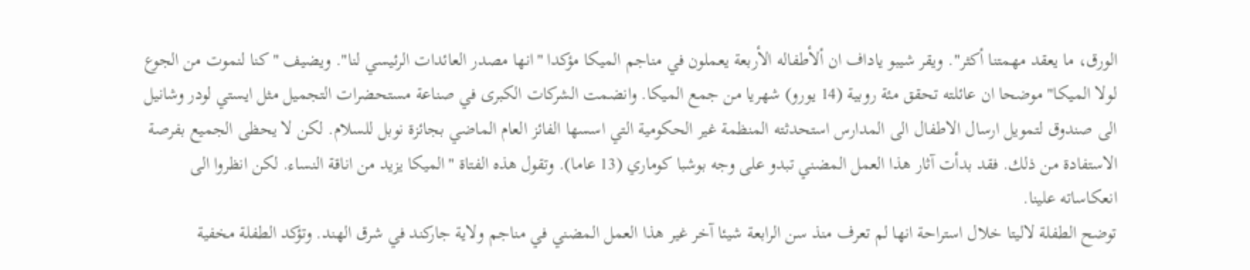الورق، ما يعقد مهمتنا أكثر". ويقر شيبو ياداف ان ألأطفاله الأربعة يعملون في مناجم الميكا مؤكدا "انها مصدر العائدات الرئيسي لنا". ويضيف "كنا لنموت من الجوع لولا الميكا" موضحا ان عائلته تحقق مئة روبية (14 يورو) شهريا من جمع الميكا. وانضمت الشركات الكبرى في صناعة مستحضرات التجميل مثل ايستي لودر وشانيل الى صندوق لتمويل ارسال الاطفال الى المدارس استحدثته المنظمة غير الحكومية التي اسسها الفائز العام الماضي بجائزة نوبل للسلام. لكن لا يحظى الجميع بفرصة الاستفادة من ذلك. فقد بدأت آثار هذا العمل المضني تبدو على وجه بوشبا كوماري (13 عاما). وتقول هذه الفتاة "الميكا يزيد من اناقة النساء. لكن انظروا الى انعكاساته علينا.
توضح الطفلة لاليتا خلال استراحة انها لم تعرف منذ سن الرابعة شيئا آخر غير هذا العمل المضني في مناجم ولاية جاركند في شرق الهند. وتؤكد الطفلة مخفية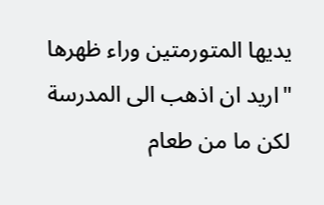يديها المتورمتين وراء ظهرها "اريد ان اذهب الى المدرسة لكن ما من طعام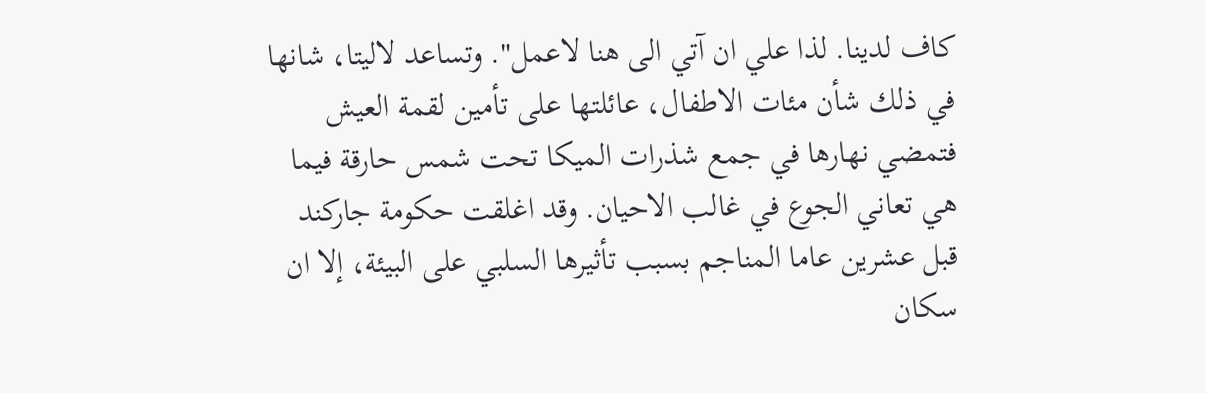كاف لدينا. لذا علي ان آتي الى هنا لاعمل". وتساعد لاليتا، شانها في ذلك شأن مئات الاطفال، عائلتها على تأمين لقمة العيش فتمضي نهارها في جمع شذرات الميكا تحت شمس حارقة فيما هي تعاني الجوع في غالب الاحيان. وقد اغلقت حكومة جاركند قبل عشرين عاما المناجم بسبب تأثيرها السلبي على البيئة، إلا ان سكان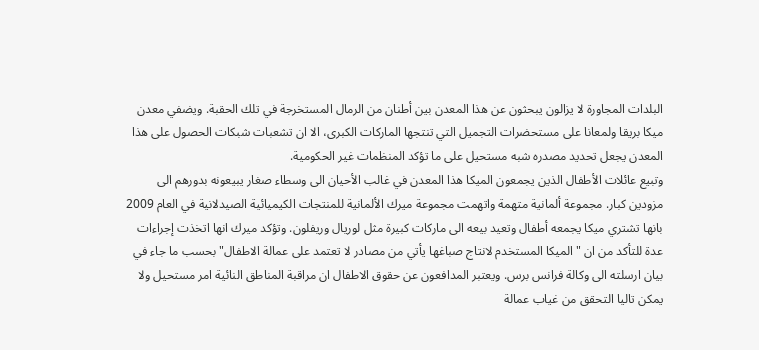البلدات المجاورة لا يزالون يبحثون عن هذا المعدن بين أطنان من الرمال المستخرجة في تلك الحقبة. ويضفي معدن ميكا بريقا ولمعانا على مستحضرات التجميل التي تنتجها الماركات الكبرى، الا ان تشعبات شبكات الحصول على هذا المعدن يجعل تحديد مصدره شبه مستحيل على ما تؤكد المنظمات غير الحكومية.
وتبيع عائلات الأطفال الذين يجمعون الميكا هذا المعدن في غالب الأحيان الى وسطاء صغار يبيعونه بدورهم الى مزودين كبار. مجموعة ألمانية متهمة واتهمت مجموعة ميرك الألمانية للمنتجات الكيميائية الصيدلانية في العام 2009 بانها تشتري ميكا يجمعه أطفال وتعيد بيعه الى ماركات كبيرة مثل لوريال وريفلون. وتؤكد ميرك انها اتخذت إجراءات عدة للتأكد من ان "الميكا المستخدم لانتاج صباغها يأتي من مصادر لا تعتمد على عمالة الاطفال" بحسب ما جاء في بيان ارسلته الى وكالة فرانس برس. ويعتبر المدافعون عن حقوق الاطفال ان مراقبة المناطق النائية امر مستحيل ولا يمكن تاليا التحقق من غياب عمالة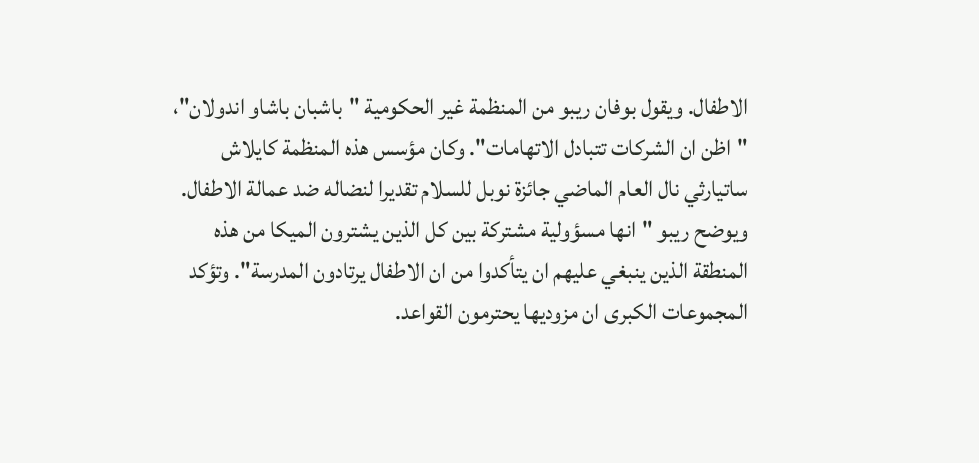الاطفال. ويقول بوفان ريبو من المنظمة غير الحكومية "باشبان باشاو اندولان"، "اظن ان الشركات تتبادل الاتهامات". وكان مؤسس هذه المنظمة كايلاش ساتيارثي نال العام الماضي جائزة نوبل للسلام تقديرا لنضاله ضد عمالة الاطفال. ويوضح ريبو "انها مسؤولية مشتركة بين كل الذين يشترون الميكا من هذه المنطقة الذين ينبغي عليهم ان يتأكدوا من ان الاطفال يرتادون المدرسة". وتؤكد المجموعات الكبرى ان مزوديها يحترمون القواعد.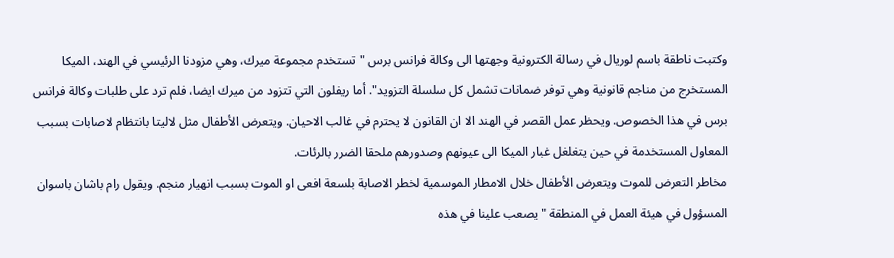وكتبت ناطقة باسم لوريال في رسالة الكترونية وجهتها الى وكالة فرانس برس "تستخدم مجموعة ميرك، وهي مزودنا الرئيسي في الهند، الميكا المستخرج من مناجم قانونية وهي توفر ضمانات تشمل كل سلسلة التزويد". أما ريفلون التي تتزود من ميرك ايضا، فلم ترد على طلبات وكالة فرانس برس في هذا الخصوص. ويحظر عمل القصر في الهند الا ان القانون لا يحترم في غالب الاحيان. ويتعرض الأطفال مثل لاليتا بانتظام لاصابات بسبب المعاول المستخدمة في حين يتغلغل غبار الميكا الى عيونهم وصدورهم ملحقا الضرر بالرئات.
مخاطر التعرض للموت ويتعرض الأطفال خلال الامطار الموسمية لخطر الاصابة بلسعة افعى او الموت بسبب انهيار منجم. ويقول رام باشان باسوان المسؤول في هيئة العمل في المنطقة "يصعب علينا في هذه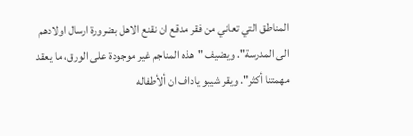المناطق التي تعاني من فقر مدقع ان نقنع الاهل بضرورة ارسال اولادهم الى المدرسة". ويضيف "هذه المناجم غير موجودة على الورق، ما يعقد مهمتنا أكثر". ويقر شيبو ياداف ان ألأطفاله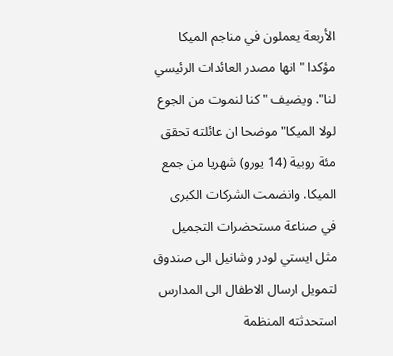الأربعة يعملون في مناجم الميكا مؤكدا "انها مصدر العائدات الرئيسي لنا". ويضيف "كنا لنموت من الجوع لولا الميكا" موضحا ان عائلته تحقق مئة روبية (14 يورو) شهريا من جمع الميكا. وانضمت الشركات الكبرى في صناعة مستحضرات التجميل مثل ايستي لودر وشانيل الى صندوق لتمويل ارسال الاطفال الى المدارس استحدثته المنظمة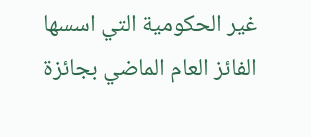غير الحكومية التي اسسها الفائز العام الماضي بجائزة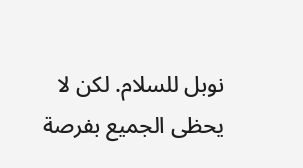نوبل للسلام. لكن لا يحظى الجميع بفرصة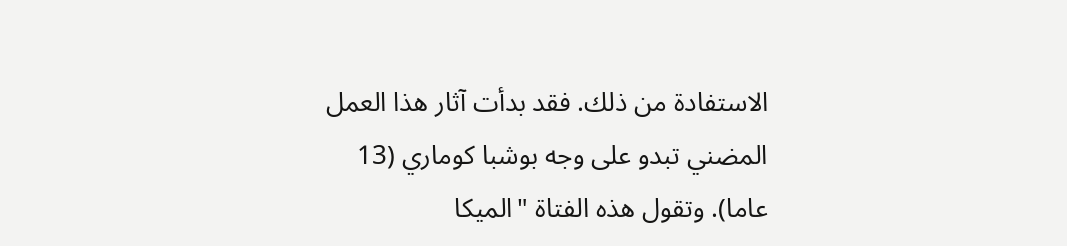الاستفادة من ذلك. فقد بدأت آثار هذا العمل المضني تبدو على وجه بوشبا كوماري (13 عاما). وتقول هذه الفتاة "الميكا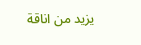يزيد من اناقة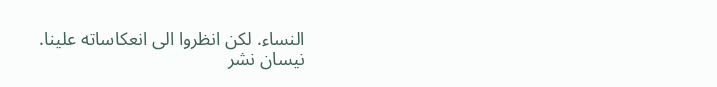النساء. لكن انظروا الى انعكاساته علينا.
نيسان نشر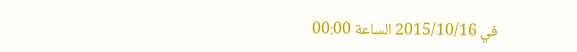في 2015/10/16 الساعة 00:00